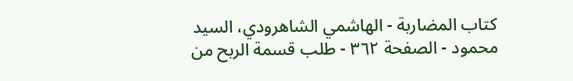كتاب المضاربة - الهاشمي الشاهرودي، السيد محمود - الصفحة ٣٦٢ - طلب قسمة الربح من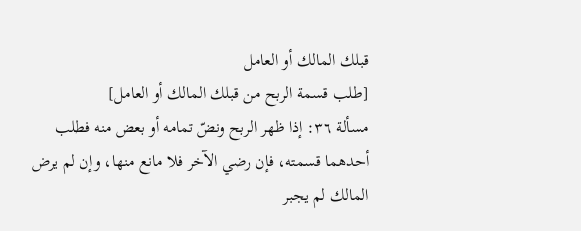قبلك المالك أو العامل
[طلب قسمة الربح من قبلك المالك أو العامل]
مسألة ٣٦: إذا ظهر الربح ونضّ تمامه أو بعض منه فطلب أحدهما قسمته، فإن رضي الآخر فلا مانع منها، وإن لم يرض المالك لم يجبر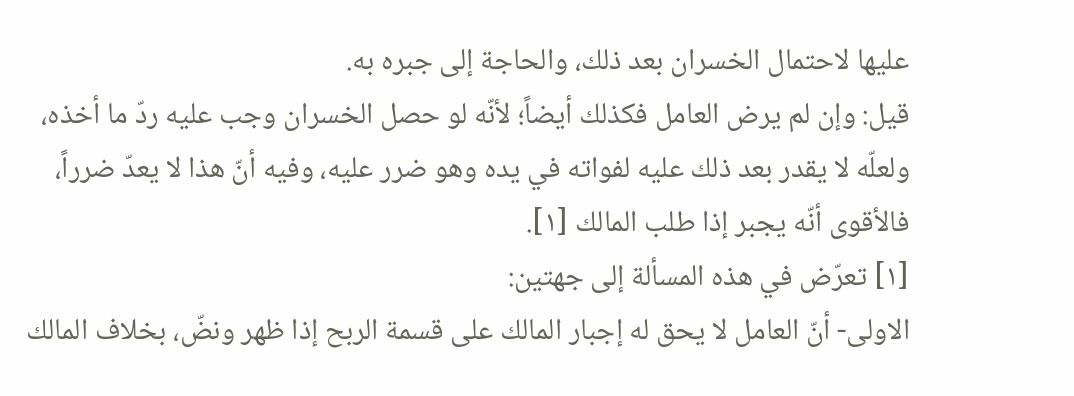عليها لاحتمال الخسران بعد ذلك، والحاجة إلى جبره به.
قيل: وإن لم يرض العامل فكذلك أيضاً؛ لأنّه لو حصل الخسران وجب عليه ردّ ما أخذه، ولعلّه لا يقدر بعد ذلك عليه لفواته في يده وهو ضرر عليه، وفيه أنّ هذا لا يعدّ ضرراً، فالأقوى أنّه يجبر إذا طلب المالك [١].
[١] تعرّض في هذه المسألة إلى جهتين:
الاولى- أنّ العامل لا يحق له إجبار المالك على قسمة الربح إذا ظهر ونضّ، بخلاف المالك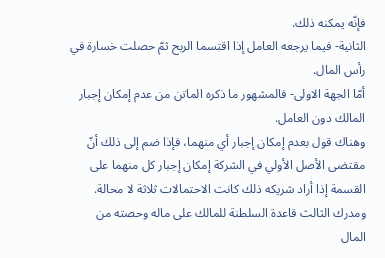فإنّه يمكنه ذلك.
الثانية- فيما يرجعه العامل إذا اقتسما الربح ثمّ حصلت خسارة في رأس المال.
أمّا الجهة الاولى- فالمشهور ما ذكره الماتن من عدم إمكان إجبار المالك دون العامل.
وهناك قول بعدم إمكان إجبار أي منهما، فإذا ضم إلى ذلك أنّ مقتضى الأصل الأولي في الشركة إمكان إجبار كل منهما على القسمة إذا أراد شريكه ذلك كانت الاحتمالات ثلاثة لا محالة.
ومدرك الثالث قاعدة السلطنة للمالك على ماله وحصته من المال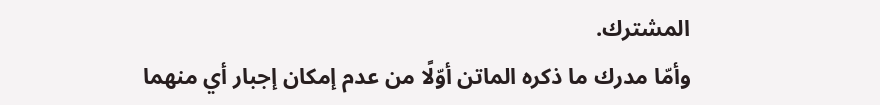المشترك.
وأمّا مدرك ما ذكره الماتن أوّلًا من عدم إمكان إجبار أي منهما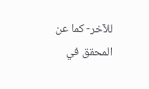للآخر- كما عن المحقق في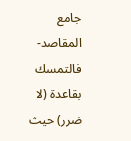جامع المقاصد- فالتمسك بقاعدة (لا ضرر) حيث